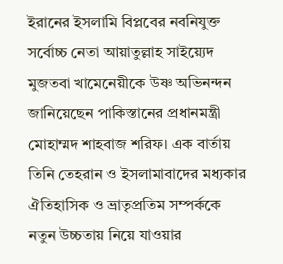ইরানের ইসলামি বিপ্লবের নবনিযুক্ত সর্বোচ্চ নেতা আয়াতুল্লাহ সাইয়্যেদ মুজতবা খামেনেয়ীকে উষ্ণ অভিনন্দন জানিয়েছেন পাকিস্তানের প্রধানমন্ত্রী মোহাম্মদ শাহবাজ শরিফ। এক বার্তায় তিনি তেহরান ও ইসলামাবাদের মধ্যকার ঐতিহাসিক ও ভ্রাতৃপ্রতিম সম্পর্ককে নতুন উচ্চতায় নিয়ে যাওয়ার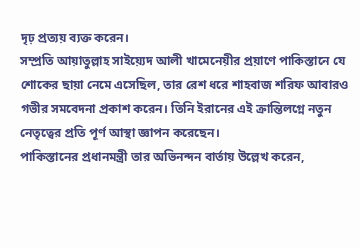দৃঢ় প্রত্যয় ব্যক্ত করেন।
সম্প্রতি আয়াতুল্লাহ সাইয়্যেদ আলী খামেনেয়ীর প্রয়াণে পাকিস্তানে যে শোকের ছায়া নেমে এসেছিল, তার রেশ ধরে শাহবাজ শরিফ আবারও গভীর সমবেদনা প্রকাশ করেন। তিনি ইরানের এই ক্রান্তিলগ্নে নতুন নেতৃত্বের প্রতি পূর্ণ আস্থা জ্ঞাপন করেছেন।
পাকিস্তানের প্রধানমন্ত্রী তার অভিনন্দন বার্তায় উল্লেখ করেন,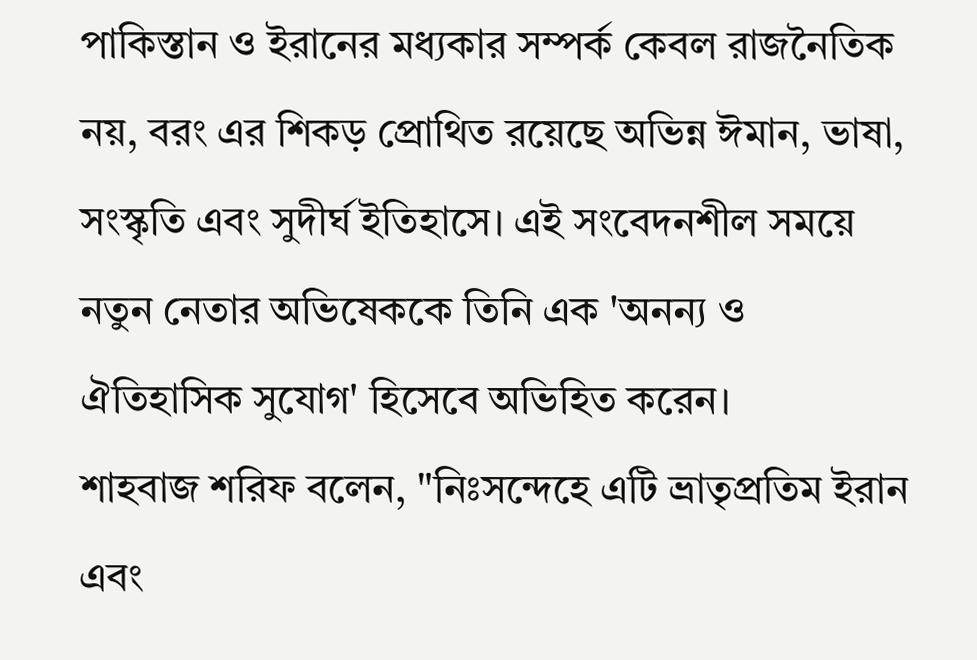পাকিস্তান ও ইরানের মধ্যকার সম্পর্ক কেবল রাজনৈতিক নয়, বরং এর শিকড় প্রোথিত রয়েছে অভিন্ন ঈমান, ভাষা, সংস্কৃতি এবং সুদীর্ঘ ইতিহাসে। এই সংবেদনশীল সময়ে নতুন নেতার অভিষেককে তিনি এক 'অনন্য ও ঐতিহাসিক সুযোগ' হিসেবে অভিহিত করেন।
শাহবাজ শরিফ বলেন, "নিঃসন্দেহে এটি ভ্রাতৃপ্রতিম ইরান এবং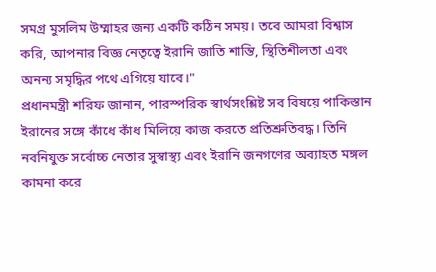সমগ্র মুসলিম উম্মাহর জন্য একটি কঠিন সময়। তবে আমরা বিশ্বাস করি, আপনার বিজ্ঞ নেতৃত্বে ইরানি জাতি শান্তি, স্থিতিশীলতা এবং অনন্য সমৃদ্ধির পথে এগিয়ে যাবে।"
প্রধানমন্ত্রী শরিফ জানান, পারস্পরিক স্বার্থসংশ্লিষ্ট সব বিষয়ে পাকিস্তান ইরানের সঙ্গে কাঁধে কাঁধ মিলিয়ে কাজ করতে প্রতিশ্রুতিবদ্ধ। তিনি নবনিযুক্ত সর্বোচ্চ নেতার সুস্বাস্থ্য এবং ইরানি জনগণের অব্যাহত মঙ্গল কামনা করে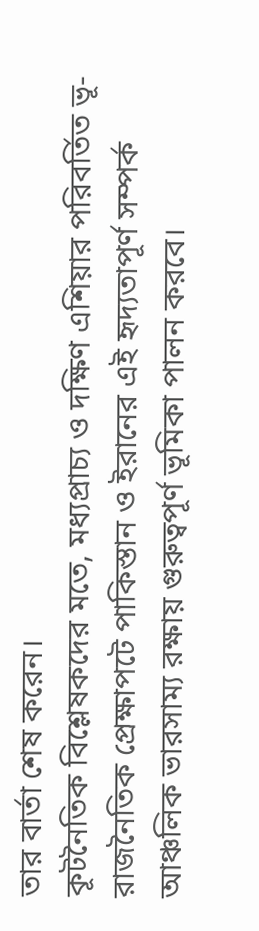তার বার্তা শেষ করেন।
কূটনৈতিক বিশ্লেষকদের মতে, মধ্যপ্রাচ্য ও দক্ষিণ এশিয়ার পরিবর্তিত ভূ-রাজনৈতিক প্রেক্ষাপটে পাকিস্তান ও ইরানের এই হৃদ্যতাপূর্ণ সম্পর্ক আঞ্চলিক ভারসাম্য রক্ষায় গুরুত্বপূর্ণ ভূমিকা পালন করবে।